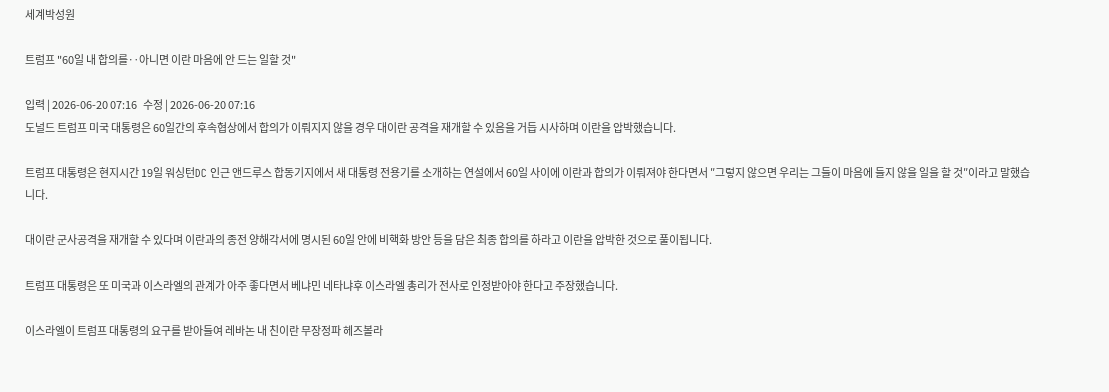세계박성원

트럼프 "60일 내 합의를‥아니면 이란 마음에 안 드는 일할 것"

입력 | 2026-06-20 07:16   수정 | 2026-06-20 07:16
도널드 트럼프 미국 대통령은 60일간의 후속협상에서 합의가 이뤄지지 않을 경우 대이란 공격을 재개할 수 있음을 거듭 시사하며 이란을 압박했습니다.

트럼프 대통령은 현지시간 19일 워싱턴DC 인근 앤드루스 합동기지에서 새 대통령 전용기를 소개하는 연설에서 60일 사이에 이란과 합의가 이뤄져야 한다면서 ″그렇지 않으면 우리는 그들이 마음에 들지 않을 일을 할 것″이라고 말했습니다.

대이란 군사공격을 재개할 수 있다며 이란과의 종전 양해각서에 명시된 60일 안에 비핵화 방안 등을 담은 최종 합의를 하라고 이란을 압박한 것으로 풀이됩니다.

트럼프 대통령은 또 미국과 이스라엘의 관계가 아주 좋다면서 베냐민 네타냐후 이스라엘 총리가 전사로 인정받아야 한다고 주장했습니다.

이스라엘이 트럼프 대통령의 요구를 받아들여 레바논 내 친이란 무장정파 헤즈볼라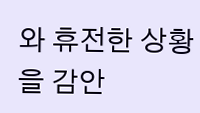와 휴전한 상황을 감안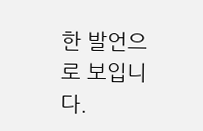한 발언으로 보입니다.